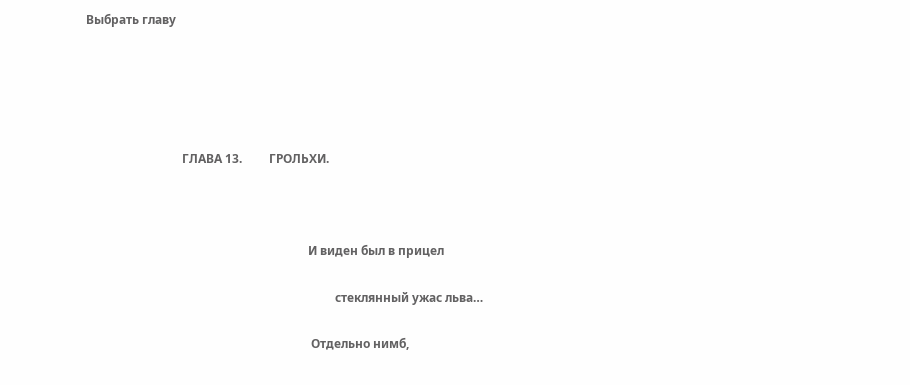Выбрать главу





                                ГЛАВА 13.         ГРОЛЬХИ.



                                                                          И виден был в прицел

                                                                                   стеклянный ужас льва…

                                                                           Отдельно нимб,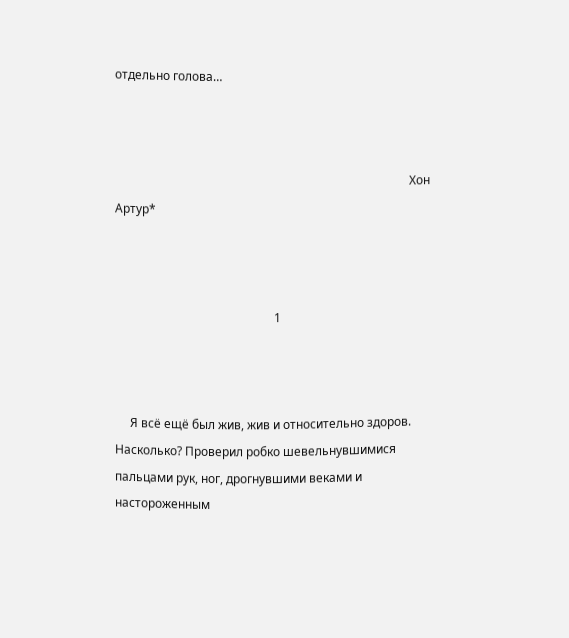отдельно голова…



                                                                                                  Хон Артур*



                                                     1



     Я всё ещё был жив, жив и относительно здоров. Насколько? Проверил робко шевельнувшимися пальцами рук, ног, дрогнувшими веками и настороженным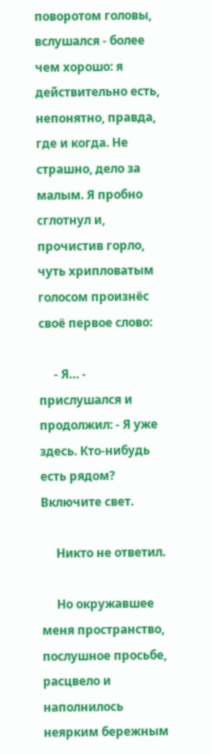поворотом головы, вслушался - более чем хорошо: я действительно есть, непонятно, правда, где и когда. Не страшно, дело за малым. Я пробно сглотнул и, прочистив горло, чуть хрипловатым голосом произнёс своё первое слово:

     - Я… - прислушался и продолжил: - Я уже здесь. Кто-нибудь есть рядом? Включите свет.

     Никто не ответил.

     Но окружавшее меня пространство, послушное просьбе, расцвело и наполнилось неярким бережным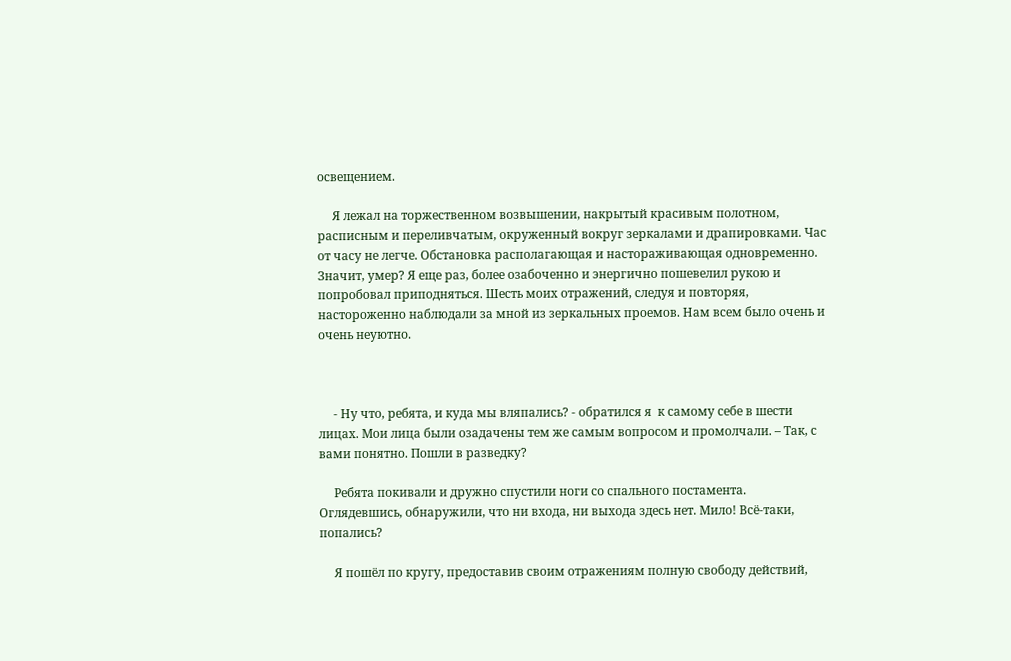освещением.

     Я лежал на торжественном возвышении, накрытый красивым полотном, расписным и переливчатым, окруженный вокруг зеркалами и драпировками. Час от часу не легче. Обстановка располагающая и настораживающая одновременно. Значит, умер? Я еще раз, более озабоченно и энергично пошевелил рукою и попробовал приподняться. Шесть моих отражений, следуя и повторяя, настороженно наблюдали за мной из зеркальных проемов. Нам всем было очень и очень неуютно.



     - Ну что, ребята, и куда мы вляпались? - обратился я  к самому себе в шести лицах. Мои лица были озадачены тем же самым вопросом и промолчали. – Так, с вами понятно. Пошли в разведку?

     Ребята покивали и дружно спустили ноги со спального постамента. Оглядевшись, обнаружили, что ни входа, ни выхода здесь нет. Мило! Всё-таки, попались?

     Я пошёл по кругу, предоставив своим отражениям полную свободу действий,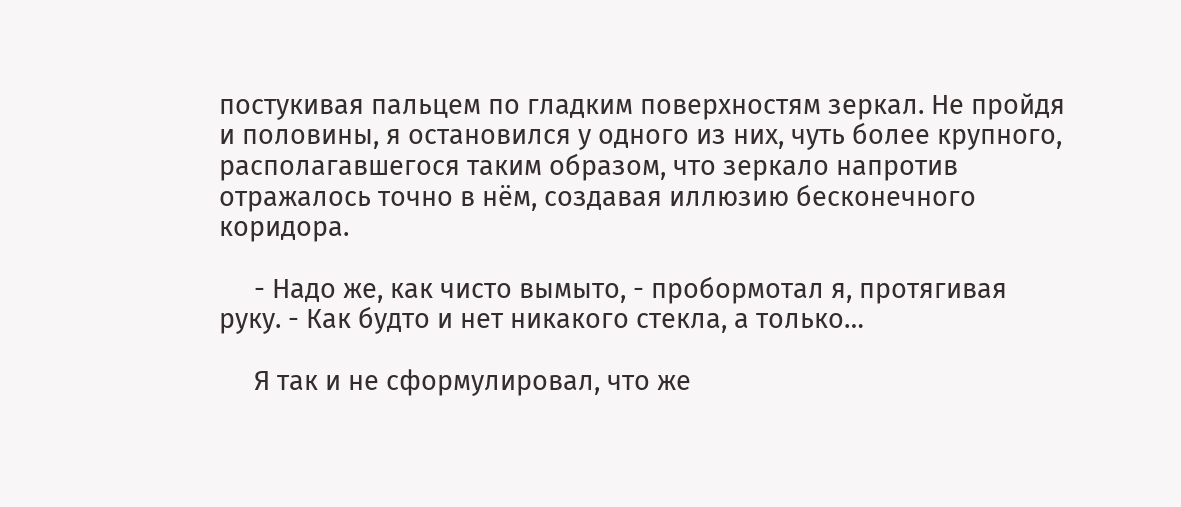постукивая пальцем по гладким поверхностям зеркал. Не пройдя и половины, я остановился у одного из них, чуть более крупного, располагавшегося таким образом, что зеркало напротив отражалось точно в нём, создавая иллюзию бесконечного коридора.

     - Надо же, как чисто вымыто, - пробормотал я, протягивая руку. - Как будто и нет никакого стекла, а только…

     Я так и не сформулировал, что же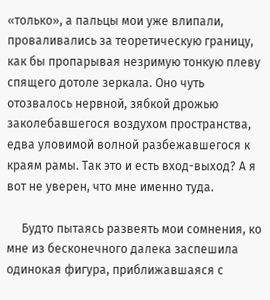«только», а пальцы мои уже влипали, проваливались за теоретическую границу, как бы пропарывая незримую тонкую плеву спящего дотоле зеркала. Оно чуть отозвалось нервной, зябкой дрожью заколебавшегося воздухом пространства, едва уловимой волной разбежавшегося к краям рамы. Так это и есть вход-выход? А я вот не уверен, что мне именно туда.

     Будто пытаясь развеять мои сомнения, ко мне из бесконечного далека заспешила одинокая фигура, приближавшаяся с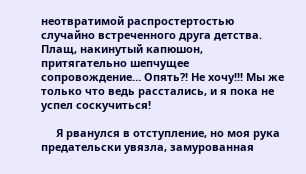неотвратимой распростертостью случайно встреченного друга детства. Плащ, накинутый капюшон, притягательно шепчущее сопровождение… Опять?! Не хочу!!! Мы же только что ведь расстались, и я пока не успел соскучиться!

     Я рванулся в отступление, но моя рука предательски увязла, замурованная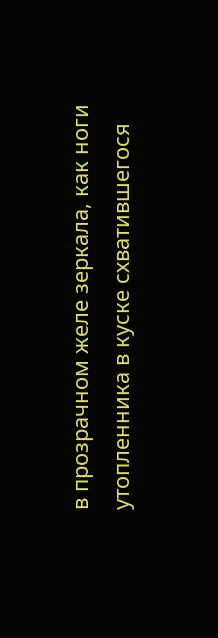в прозрачном желе зеркала, как ноги утопленника в куске схватившегося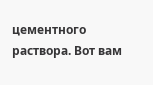цементного раствора. Вот вам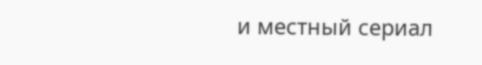и местный сериал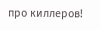про киллеров!